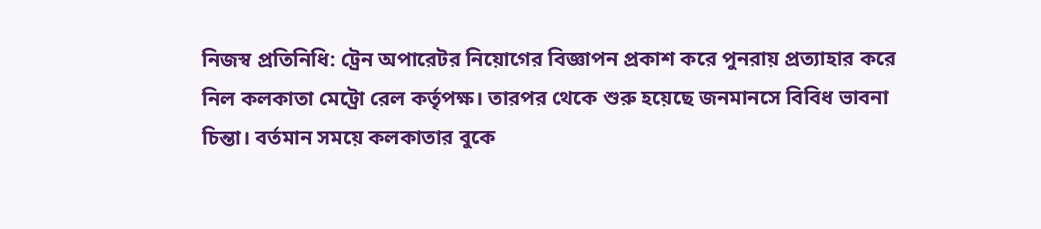নিজস্ব প্রতিনিধি: ট্রেন অপারেটর নিয়োগের বিজ্ঞাপন প্রকাশ করে পুনরায় প্রত্যাহার করে নিল কলকাতা মেট্রো রেল কর্তৃপক্ষ। তারপর থেকে শুরু হয়েছে জনমানসে বিবিধ ভাবনা চিন্তা। বর্তমান সময়ে কলকাতার বুকে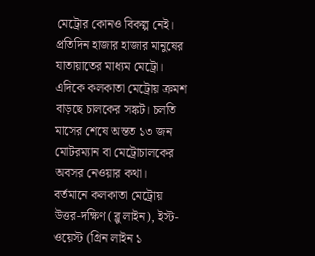মেট্রোর কোনও বিকল্প নেই। প্রতিদিন হাজার হাজার মানুষের যাতায়াতের মাধ্যম মেট্রো। এদিকে কলকাতা মেট্রোয় ক্রমশ বাড়ছে চালকের সঙ্কট। চলতি মাসের শেষে অন্তত ১৩ জন মোটরম্যান বা মেট্রোচালকের অবসর নেওয়ার কথা।
বর্তমানে কলকাতা মেট্রোয় উত্তর-দক্ষিণ (ব্লু লাইন), ইস্ট-ওয়েস্ট (গ্রিন লাইন ১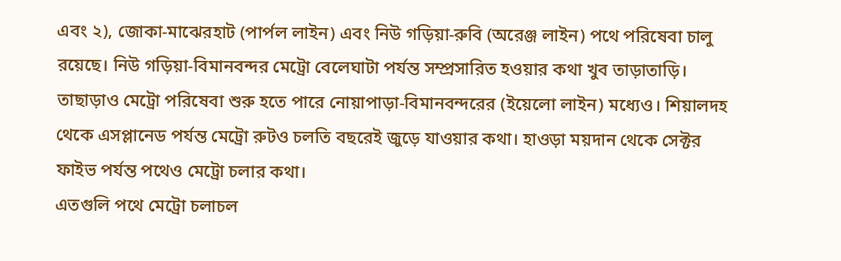এবং ২), জোকা-মাঝেরহাট (পার্পল লাইন) এবং নিউ গড়িয়া-রুবি (অরেঞ্জ লাইন) পথে পরিষেবা চালু রয়েছে। নিউ গড়িয়া-বিমানবন্দর মেট্রো বেলেঘাটা পর্যন্ত সম্প্রসারিত হওয়ার কথা খুব তাড়াতাড়ি। তাছাড়াও মেট্রো পরিষেবা শুরু হতে পারে নোয়াপাড়া-বিমানবন্দরের (ইয়েলো লাইন) মধ্যেও। শিয়ালদহ থেকে এসপ্লানেড পর্যন্ত মেট্রো রুটও চলতি বছরেই জুড়ে যাওয়ার কথা। হাওড়া ময়দান থেকে সেক্টর ফাইভ পর্যন্ত পথেও মেট্রো চলার কথা।
এতগুলি পথে মেট্রো চলাচল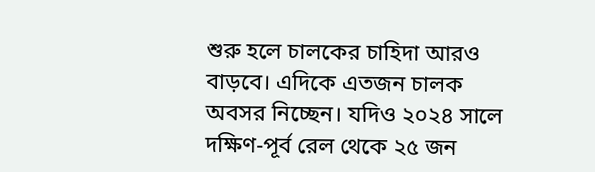শুরু হলে চালকের চাহিদা আরও বাড়বে। এদিকে এতজন চালক অবসর নিচ্ছেন। যদিও ২০২৪ সালে দক্ষিণ-পূর্ব রেল থেকে ২৫ জন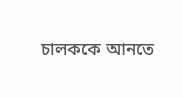চালককে আনতে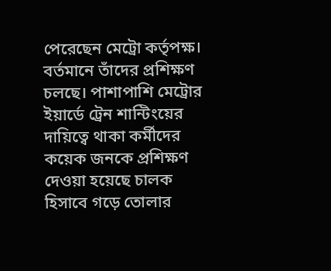পেরেছেন মেট্রো কর্তৃপক্ষ। বর্তমানে তাঁদের প্রশিক্ষণ চলছে। পাশাপাশি মেট্রোর ইয়ার্ডে ট্রেন শান্টিংয়ের দায়িত্বে থাকা কর্মীদের কয়েক জনকে প্রশিক্ষণ দেওয়া হয়েছে চালক হিসাবে গড়ে তোলার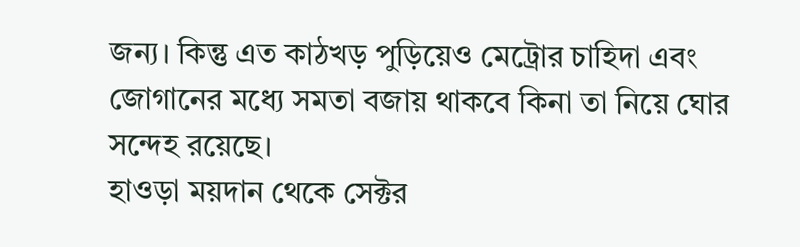জন্য। কিন্তু এত কাঠখড় পুড়িয়েও মেট্রোর চাহিদা এবং জোগানের মধ্যে সমতা বজায় থাকবে কিনা তা নিয়ে ঘোর সন্দেহ রয়েছে।
হাওড়া ময়দান থেকে সেক্টর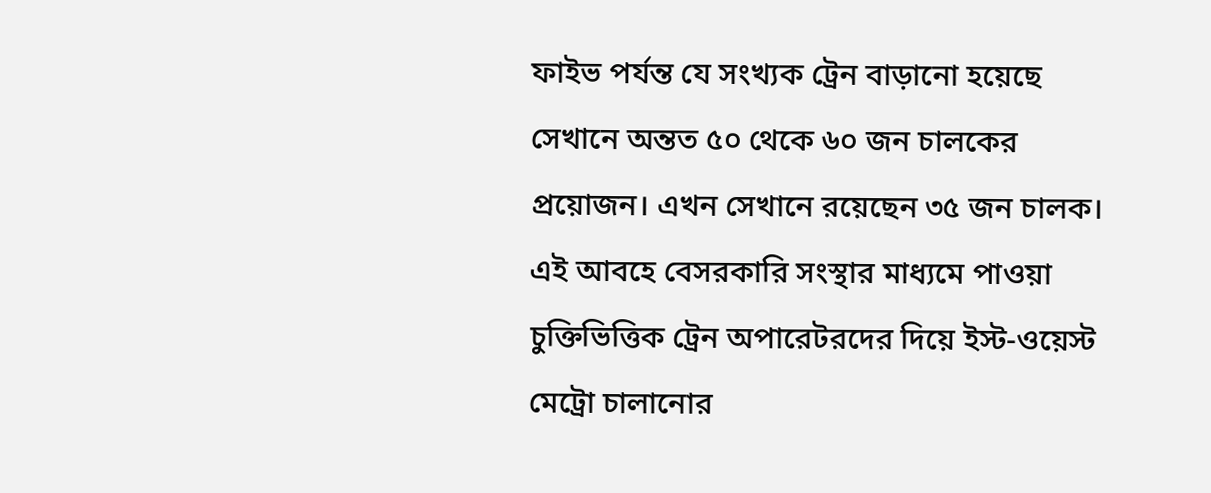ফাইভ পর্যন্ত যে সংখ্যক ট্রেন বাড়ানো হয়েছে সেখানে অন্তত ৫০ থেকে ৬০ জন চালকের প্রয়োজন। এখন সেখানে রয়েছেন ৩৫ জন চালক। এই আবহে বেসরকারি সংস্থার মাধ্যমে পাওয়া চুক্তিভিত্তিক ট্রেন অপারেটরদের দিয়ে ইস্ট-ওয়েস্ট মেট্রো চালানোর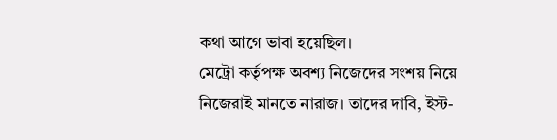কথা আগে ভাবা হয়েছিল।
মেট্রো কর্তৃপক্ষ অবশ্য নিজেদের সংশয় নিয়ে নিজেরাই মানতে নারাজ। তাদের দাবি, ইস্ট-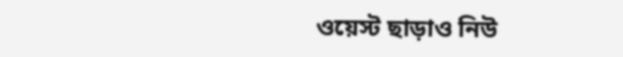ওয়েস্ট ছাড়াও নিউ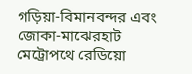গড়িয়া-বিমানবন্দর এবং জোকা-মাঝেরহাট মেট্রোপথে রেডিয়ো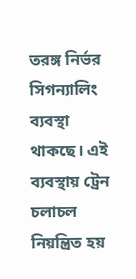তরঙ্গ নির্ভর সিগন্যালিং ব্যবস্থা থাকছে। এই ব্যবস্থায় ট্রেন চলাচল নিয়ন্ত্রিত হয়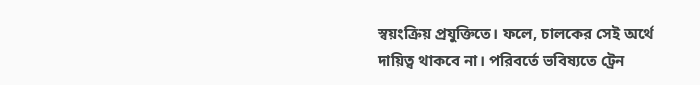স্বয়ংক্রিয় প্রযুক্তিতে। ফলে, চালকের সেই অর্থে দায়িত্ব থাকবে না। পরিবর্তে ভবিষ্যতে ট্রেন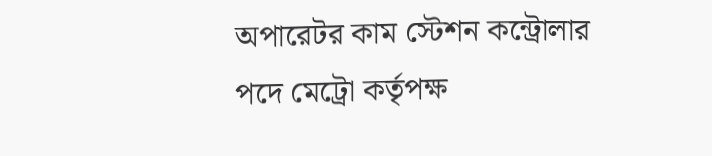অপারেটর কাম স্টেশন কন্ট্রোলার পদে মেট্রো কর্তৃপক্ষ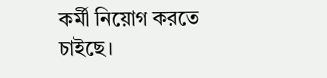কর্মী নিয়োগ করতে চাইছে।